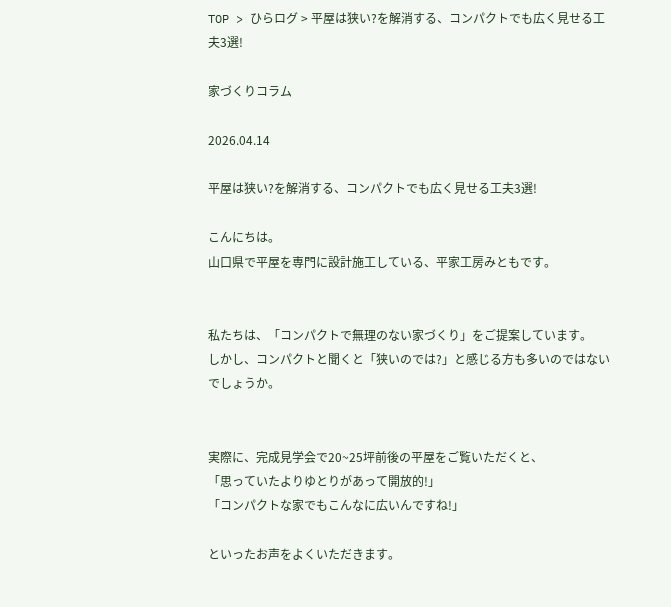TOP > ひらログ > 平屋は狭い?を解消する、コンパクトでも広く見せる工夫3選!

家づくりコラム

2026.04.14

平屋は狭い?を解消する、コンパクトでも広く見せる工夫3選!

こんにちは。
山口県で平屋を専門に設計施工している、平家工房みともです。


私たちは、「コンパクトで無理のない家づくり」をご提案しています。
しかし、コンパクトと聞くと「狭いのでは?」と感じる方も多いのではないでしょうか。


実際に、完成見学会で20~25坪前後の平屋をご覧いただくと、
「思っていたよりゆとりがあって開放的!」
「コンパクトな家でもこんなに広いんですね!」

といったお声をよくいただきます。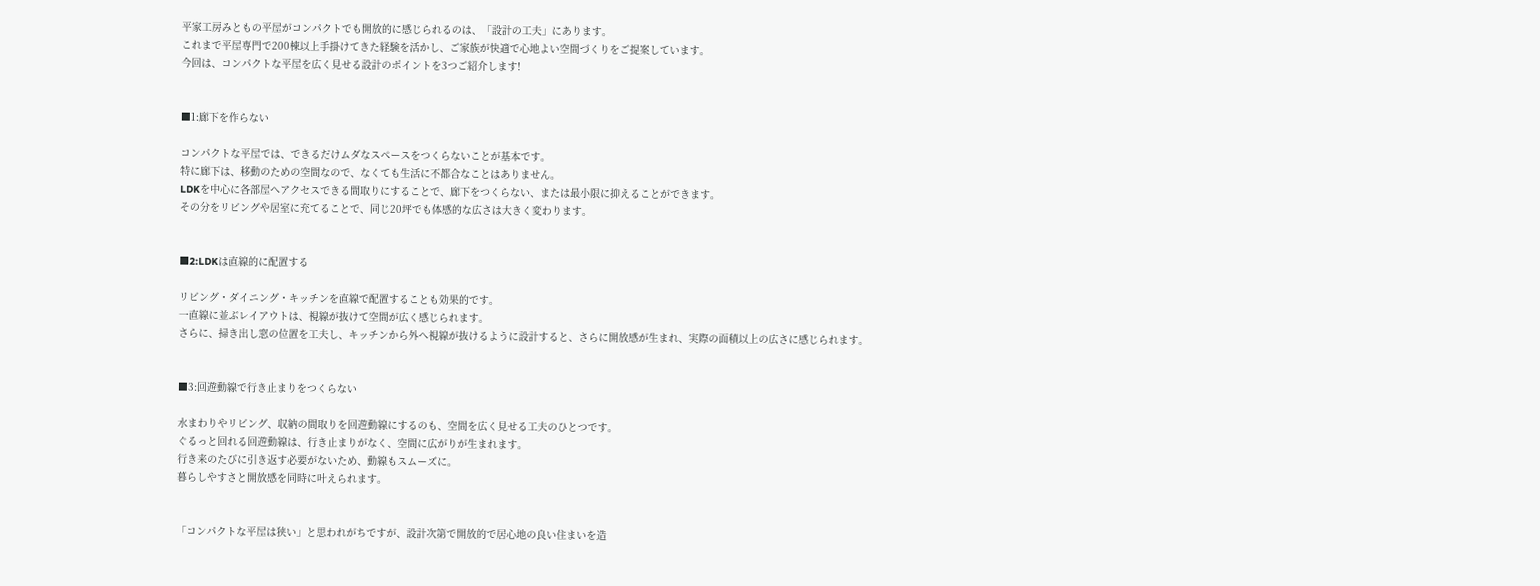平家工房みともの平屋がコンパクトでも開放的に感じられるのは、「設計の工夫」にあります。
これまで平屋専門で200棟以上手掛けてきた経験を活かし、ご家族が快適で心地よい空間づくりをご提案しています。
今回は、コンパクトな平屋を広く見せる設計のポイントを3つご紹介します!


■1:廊下を作らない

コンパクトな平屋では、できるだけムダなスペースをつくらないことが基本です。
特に廊下は、移動のための空間なので、なくても生活に不都合なことはありません。
LDKを中心に各部屋へアクセスできる間取りにすることで、廊下をつくらない、または最小限に抑えることができます。
その分をリビングや居室に充てることで、同じ20坪でも体感的な広さは大きく変わります。


■2:LDKは直線的に配置する

リビング・ダイニング・キッチンを直線で配置することも効果的です。
一直線に並ぶレイアウトは、視線が抜けて空間が広く感じられます。
さらに、掃き出し窓の位置を工夫し、キッチンから外へ視線が抜けるように設計すると、さらに開放感が生まれ、実際の面積以上の広さに感じられます。


■3:回遊動線で行き止まりをつくらない

水まわりやリビング、収納の間取りを回遊動線にするのも、空間を広く見せる工夫のひとつです。
ぐるっと回れる回遊動線は、行き止まりがなく、空間に広がりが生まれます。
行き来のたびに引き返す必要がないため、動線もスムーズに。
暮らしやすさと開放感を同時に叶えられます。


「コンパクトな平屋は狭い」と思われがちですが、設計次第で開放的で居心地の良い住まいを造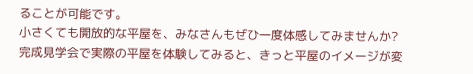ることが可能です。
小さくても開放的な平屋を、みなさんもぜひ一度体感してみませんか?
完成見学会で実際の平屋を体験してみると、きっと平屋のイメージが変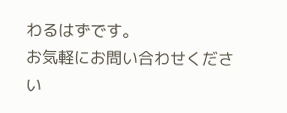わるはずです。
お気軽にお問い合わせください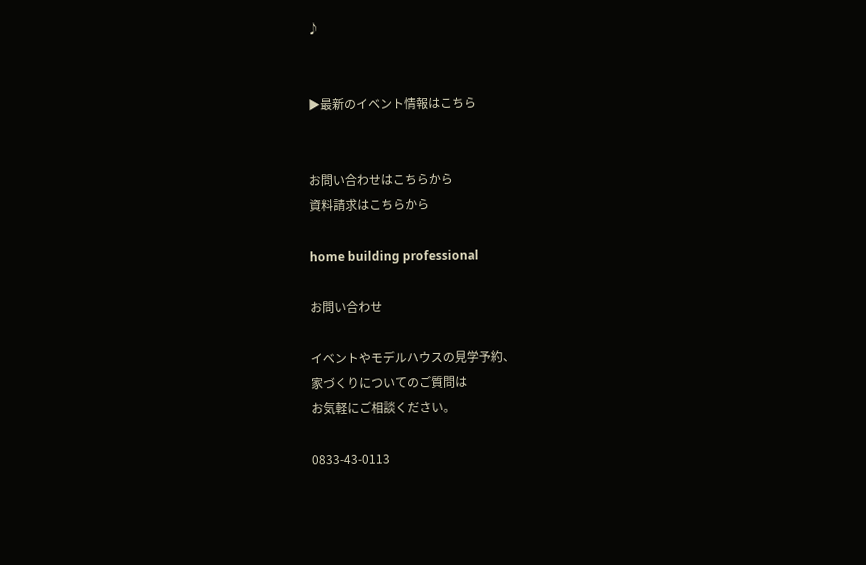♪


▶最新のイベント情報はこちら


お問い合わせはこちらから
資料請求はこちらから

home building professional

お問い合わせ

イベントやモデルハウスの見学予約、
家づくりについてのご質問は
お気軽にご相談ください。

0833-43-0113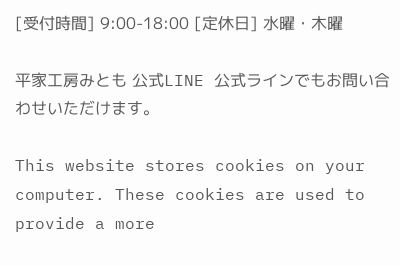[受付時間] 9:00-18:00 [定休日] 水曜・木曜

平家工房みとも 公式LINE 公式ラインでもお問い合わせいただけます。

This website stores cookies on your computer. These cookies are used to provide a more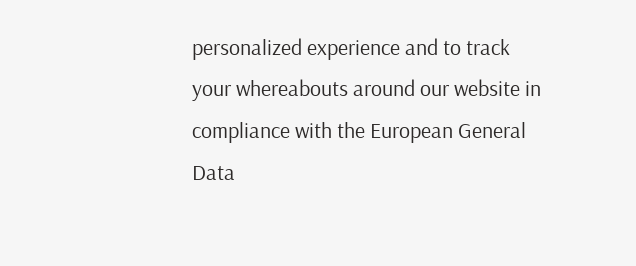personalized experience and to track your whereabouts around our website in compliance with the European General Data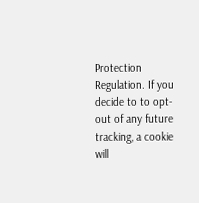Protection Regulation. If you decide to to opt-out of any future tracking, a cookie will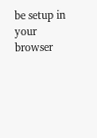be setup in your browser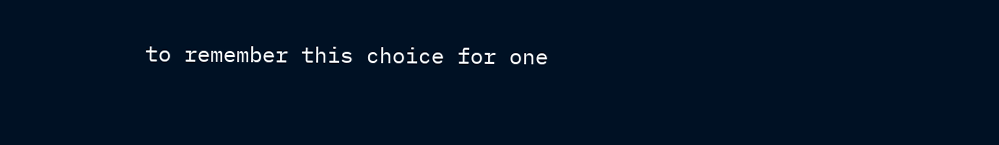to remember this choice for one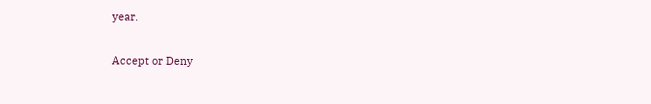year.

Accept or Deny